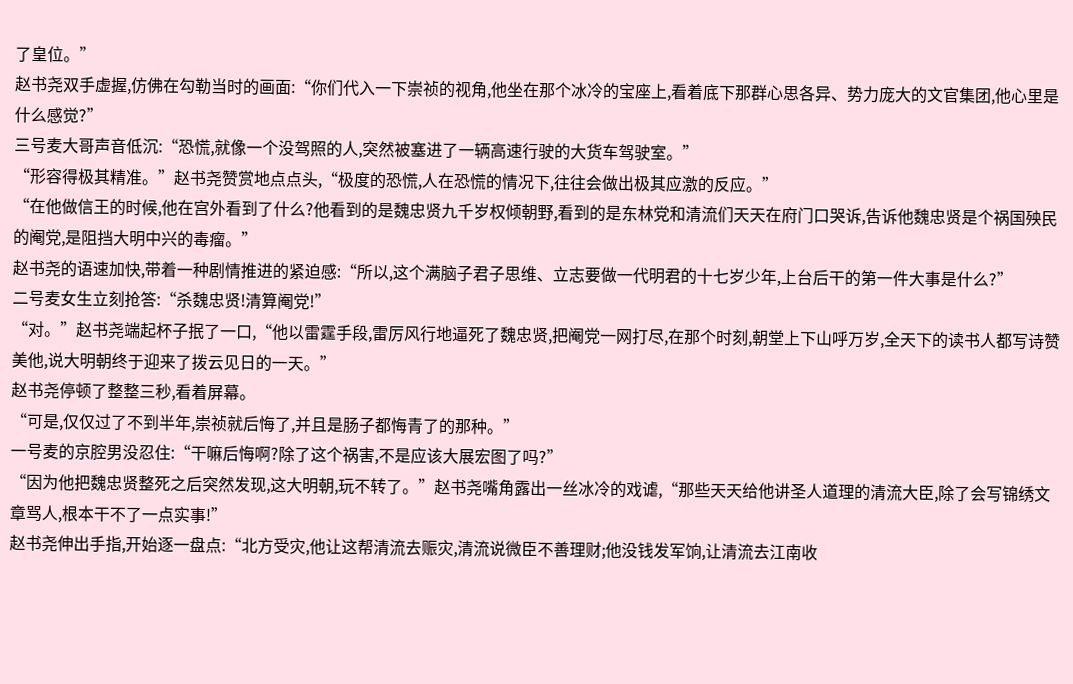了皇位。”
赵书尧双手虚握,仿佛在勾勒当时的画面:“你们代入一下崇祯的视角,他坐在那个冰冷的宝座上,看着底下那群心思各异、势力庞大的文官集团,他心里是什么感觉?”
三号麦大哥声音低沉:“恐慌,就像一个没驾照的人,突然被塞进了一辆高速行驶的大货车驾驶室。”
“形容得极其精准。”赵书尧赞赏地点点头,“极度的恐慌,人在恐慌的情况下,往往会做出极其应激的反应。”
“在他做信王的时候,他在宫外看到了什么?他看到的是魏忠贤九千岁权倾朝野,看到的是东林党和清流们天天在府门口哭诉,告诉他魏忠贤是个祸国殃民的阉党,是阻挡大明中兴的毒瘤。”
赵书尧的语速加快,带着一种剧情推进的紧迫感:“所以,这个满脑子君子思维、立志要做一代明君的十七岁少年,上台后干的第一件大事是什么?”
二号麦女生立刻抢答:“杀魏忠贤!清算阉党!”
“对。”赵书尧端起杯子抿了一口,“他以雷霆手段,雷厉风行地逼死了魏忠贤,把阉党一网打尽,在那个时刻,朝堂上下山呼万岁,全天下的读书人都写诗赞美他,说大明朝终于迎来了拨云见日的一天。”
赵书尧停顿了整整三秒,看着屏幕。
“可是,仅仅过了不到半年,崇祯就后悔了,并且是肠子都悔青了的那种。”
一号麦的京腔男没忍住:“干嘛后悔啊?除了这个祸害,不是应该大展宏图了吗?”
“因为他把魏忠贤整死之后突然发现,这大明朝,玩不转了。”赵书尧嘴角露出一丝冰冷的戏谑,“那些天天给他讲圣人道理的清流大臣,除了会写锦绣文章骂人,根本干不了一点实事!”
赵书尧伸出手指,开始逐一盘点:“北方受灾,他让这帮清流去赈灾,清流说微臣不善理财;他没钱发军饷,让清流去江南收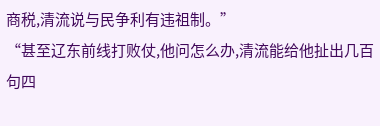商税,清流说与民争利有违祖制。”
“甚至辽东前线打败仗,他问怎么办,清流能给他扯出几百句四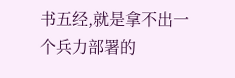书五经,就是拿不出一个兵力部署的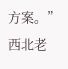方案。”
西北老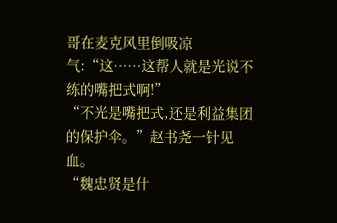哥在麦克风里倒吸凉气:“这……这帮人就是光说不练的嘴把式啊!”
“不光是嘴把式,还是利益集团的保护伞。”赵书尧一针见血。
“魏忠贤是什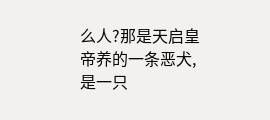么人?那是天启皇帝养的一条恶犬,是一只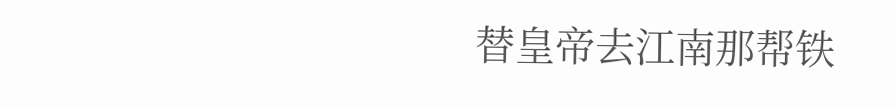替皇帝去江南那帮铁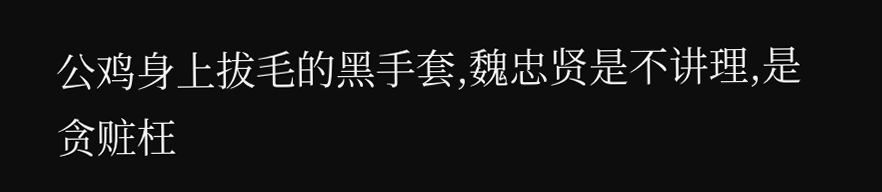公鸡身上拔毛的黑手套,魏忠贤是不讲理,是贪赃枉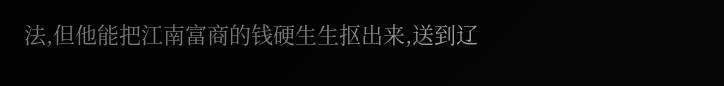法,但他能把江南富商的钱硬生生抠出来,送到辽